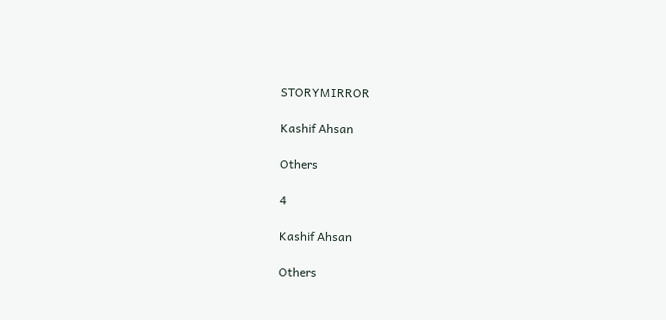STORYMIRROR

Kashif Ahsan

Others

4

Kashif Ahsan

Others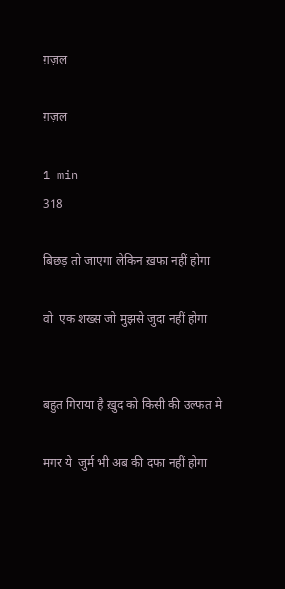ग़ज़ल

ग़ज़ल

1 min
318

बिछड़ तो जाएगा लेकिन ख़फा नहीं होगा

वो  एक शख्स जो मुझसे जुदा नहीं होगा


बहुत गिराया है ख़ुद को किसी की उल्फत मे

मगर ये  जुर्म भी अब की दफा नहीं होगा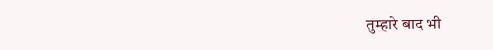तुम्हारे बाद भी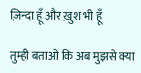ज़िन्दा हूँ और ख़ुश भी हूँ

तुम्ही बताओ कि अब मुझसे क्या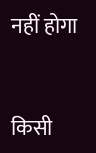नहीं होगा


किसी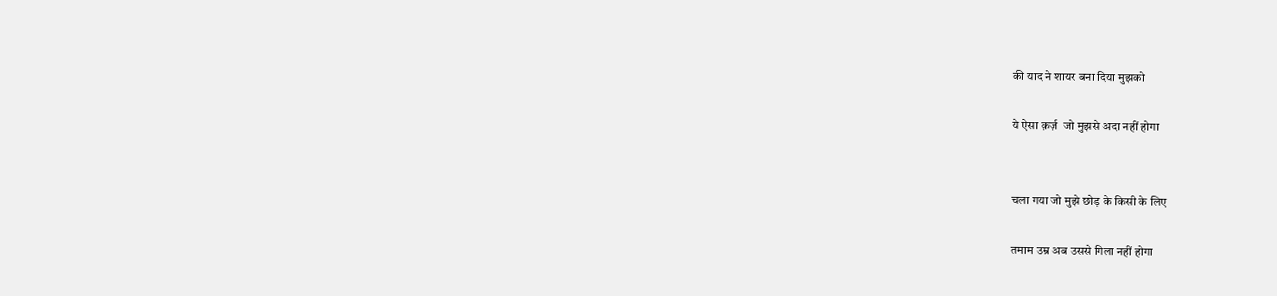की याद ने शायर बना दिया मुझको

ये ऐसा क़र्ज़  जो मुझसे अदा नहीं होगा


चला गया जो मुझे छोड़ के किसी के लिए

तमाम उम्र अब उससे गिला नहीं होगा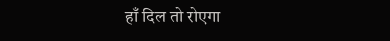हाँ दिल तो रोएगा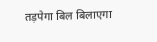तड़पेगा बिल बिलाएगा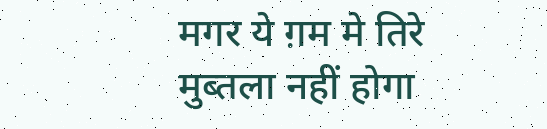मगर ये ग़म मे तिरे मुब्तला नहीं होगा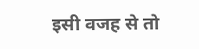इसी वजह से तो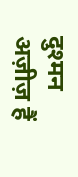दुश्मन अज़ीज़ हैं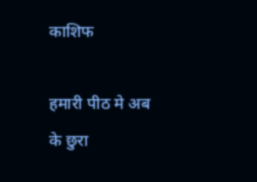काशिफ

हमारी पीठ मे अब के छुरा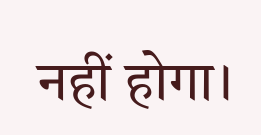नहीं होगा।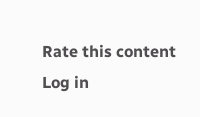Rate this content
Log in